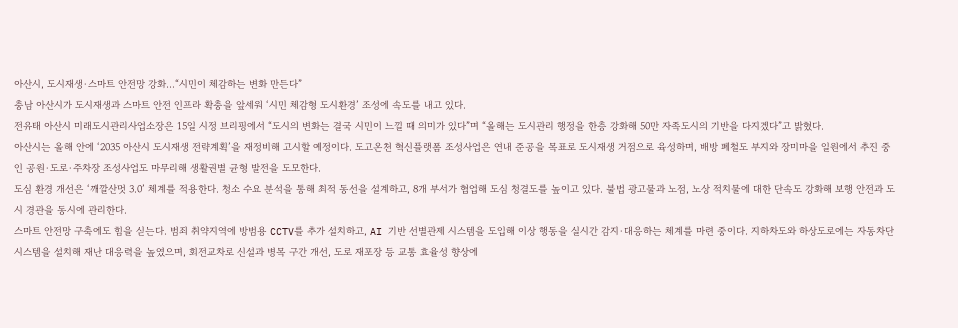아산시, 도시재생·스마트 안전망 강화…“시민이 체감하는 변화 만든다”
충남 아산시가 도시재생과 스마트 안전 인프라 확충을 앞세워 ‘시민 체감형 도시환경’ 조성에 속도를 내고 있다.
전유태 아산시 미래도시관리사업소장은 15일 시정 브리핑에서 “도시의 변화는 결국 시민이 느낄 때 의미가 있다”며 “올해는 도시관리 행정을 한층 강화해 50만 자족도시의 기반을 다지겠다”고 밝혔다.
아산시는 올해 안에 ‘2035 아산시 도시재생 전략계획’을 재정비해 고시할 예정이다. 도고온천 혁신플랫폼 조성사업은 연내 준공을 목표로 도시재생 거점으로 육성하며, 배방 폐철도 부지와 장미마을 일원에서 추진 중인 공원·도로·주차장 조성사업도 마무리해 생활권별 균형 발전을 도모한다.
도심 환경 개선은 ‘깨깔산멋 3.0’ 체계를 적용한다. 청소 수요 분석을 통해 최적 동선을 설계하고, 8개 부서가 협업해 도심 청결도를 높이고 있다. 불법 광고물과 노점, 노상 적치물에 대한 단속도 강화해 보행 안전과 도시 경관을 동시에 관리한다.
스마트 안전망 구축에도 힘을 싣는다. 범죄 취약지역에 방범용 CCTV를 추가 설치하고, AI 기반 선별관제 시스템을 도입해 이상 행동을 실시간 감지·대응하는 체계를 마련 중이다. 지하차도와 하상도로에는 자동차단 시스템을 설치해 재난 대응력을 높였으며, 회전교차로 신설과 병목 구간 개선, 도로 재포장 등 교통 효율성 향상에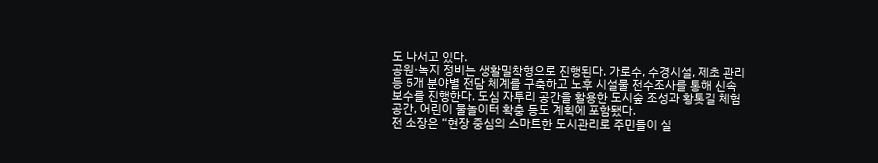도 나서고 있다.
공원·녹지 정비는 생활밀착형으로 진행된다. 가로수, 수경시설, 제초 관리 등 5개 분야별 전담 체계를 구축하고 노후 시설물 전수조사를 통해 신속 보수를 진행한다. 도심 자투리 공간을 활용한 도시숲 조성과 황톳길 체험 공간, 어린이 물놀이터 확충 등도 계획에 포함됐다.
전 소장은 “현장 중심의 스마트한 도시관리로 주민들이 실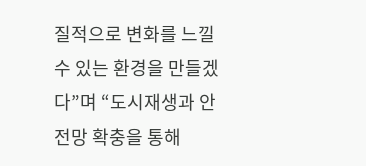질적으로 변화를 느낄 수 있는 환경을 만들겠다”며 “도시재생과 안전망 확충을 통해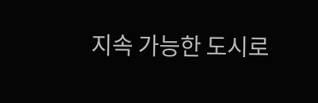지속 가능한 도시로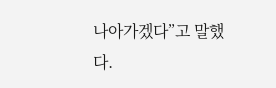나아가겠다”고 말했다.